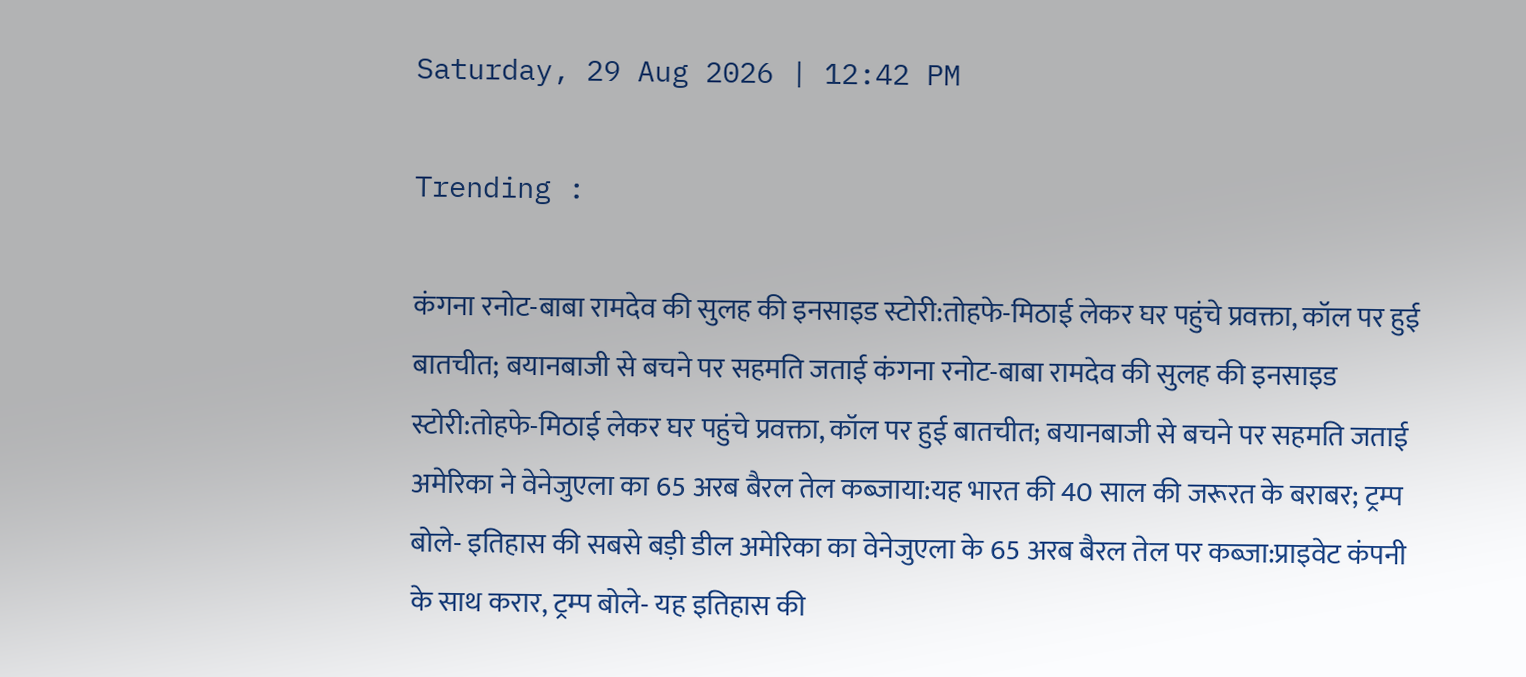Saturday, 29 Aug 2026 | 12:42 PM

Trending :

कंगना रनोट-बाबा रामदेव की सुलह की इनसाइड स्टोरी:तोहफे-मिठाई लेकर घर पहुंचे प्रवक्ता, कॉल पर हुई बातचीत; बयानबाजी से बचने पर सहमति जताई कंगना रनोट-बाबा रामदेव की सुलह की इनसाइड स्टोरी:तोहफे-मिठाई लेकर घर पहुंचे प्रवक्ता, कॉल पर हुई बातचीत; बयानबाजी से बचने पर सहमति जताई अमेरिका ने वेनेजुएला का 65 अरब बैरल तेल कब्जाया:यह भारत की 40 साल की जरूरत के बराबर; ट्रम्प बोले- इतिहास की सबसे बड़ी डील अमेरिका का वेनेजुएला के 65 अरब बैरल तेल पर कब्जा:प्राइवेट कंपनी के साथ करार, ट्रम्प बोले- यह इतिहास की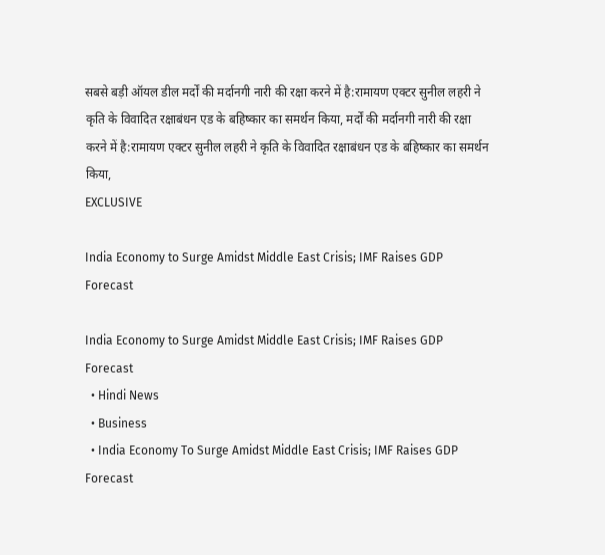सबसे बड़ी ऑयल डील मर्दों की मर्दानगी नारी की रक्षा करने में है:रामायण एक्टर सुनील लहरी ने कृति के विवादित रक्षाबंधन एड के बहिष्कार का समर्थन किया, मर्दों की मर्दानगी नारी की रक्षा करने में है:रामायण एक्टर सुनील लहरी ने कृति के विवादित रक्षाबंधन एड के बहिष्कार का समर्थन किया,
EXCLUSIVE

India Economy to Surge Amidst Middle East Crisis; IMF Raises GDP Forecast

India Economy to Surge Amidst Middle East Crisis; IMF Raises GDP Forecast
  • Hindi News
  • Business
  • India Economy To Surge Amidst Middle East Crisis; IMF Raises GDP Forecast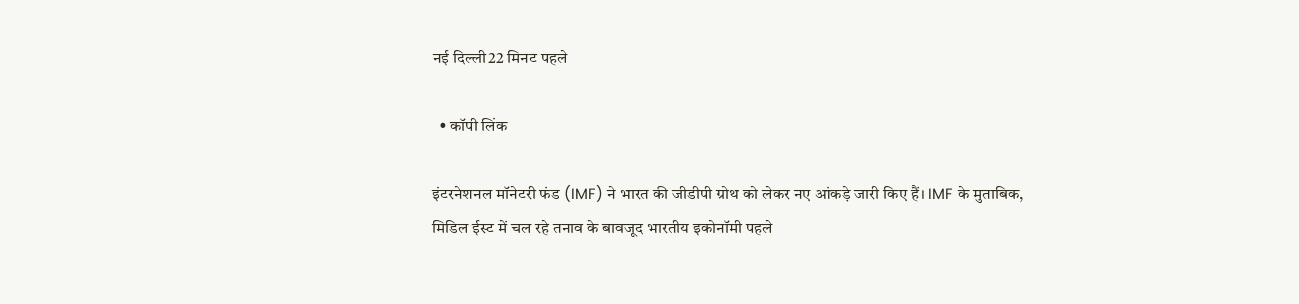नई दिल्ली22 मिनट पहले

  • कॉपी लिंक

इंटरनेशनल मॉनेटरी फंड (IMF) ने भारत की जीडीपी ग्रोथ को लेकर नए आंकड़े जारी किए हैं। IMF के मुताबिक, मिडिल ईस्ट में चल रहे तनाव के बावजूद भारतीय इकोनॉमी पहले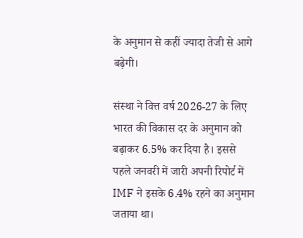के अनुमान से कहीं ज्यादा तेजी से आगे बढ़ेगी।

संस्था ने वित्त वर्ष 2026-27 के लिए भारत की विकास दर के अनुमान को बढ़ाकर 6.5% कर दिया है। इससे पहले जनवरी में जारी अपनी रिपोर्ट में IMF ने इसके 6.4% रहने का अनुमान जताया था।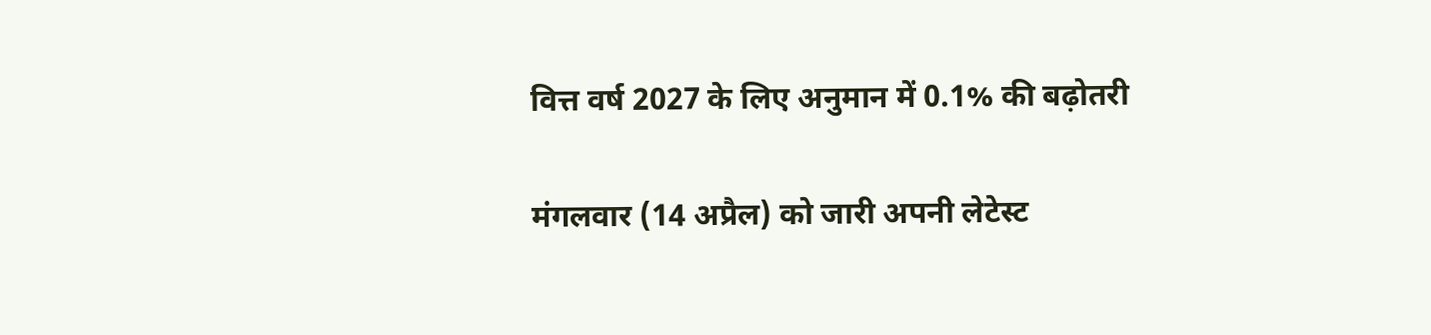वित्त वर्ष 2027 के लिए अनुमान में 0.1% की बढ़ोतरी

मंगलवार (14 अप्रैल) को जारी अपनी लेटेस्ट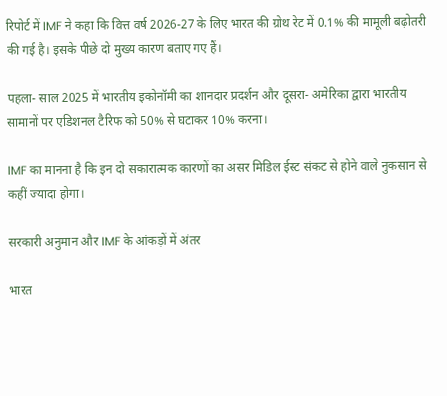रिपोर्ट में IMF ने कहा कि वित्त वर्ष 2026-27 के लिए भारत की ग्रोथ रेट में 0.1% की मामूली बढ़ोतरी की गई है। इसके पीछे दो मुख्य कारण बताए गए हैं।

पहला- साल 2025 में भारतीय इकोनॉमी का शानदार प्रदर्शन और दूसरा- अमेरिका द्वारा भारतीय सामानों पर एडिशनल टैरिफ को 50% से घटाकर 10% करना।

IMF का मानना है कि इन दो सकारात्मक कारणों का असर मिडिल ईस्ट संकट से होने वाले नुकसान से कहीं ज्यादा होगा।

सरकारी अनुमान और IMF के आंकड़ों में अंतर

भारत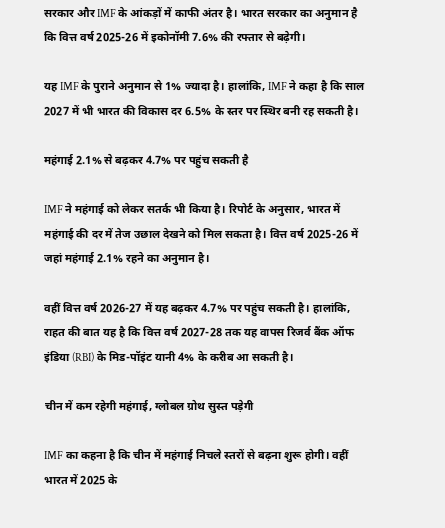सरकार और IMF के आंकड़ों में काफी अंतर है। भारत सरकार का अनुमान है कि वित्त वर्ष 2025-26 में इकोनॉमी 7.6% की रफ्तार से बढ़ेगी।

यह IMF के पुराने अनुमान से 1% ज्यादा है। हालांकि, IMF ने कहा है कि साल 2027 में भी भारत की विकास दर 6.5% के स्तर पर स्थिर बनी रह सकती है।

महंगाई 2.1% से बढ़कर 4.7% पर पहुंच सकती है

IMF ने महंगाई को लेकर सतर्क भी किया है। रिपोर्ट के अनुसार, भारत में महंगाई की दर में तेज उछाल देखने को मिल सकता है। वित्त वर्ष 2025-26 में जहां महंगाई 2.1% रहने का अनुमान है।

वहीं वित्त वर्ष 2026-27 में यह बढ़कर 4.7% पर पहुंच सकती है। हालांकि, राहत की बात यह है कि वित्त वर्ष 2027-28 तक यह वापस रिजर्व बैंक ऑफ इंडिया (RBI) के मिड-पॉइंट यानी 4% के करीब आ सकती है।

चीन में कम रहेगी महंगाई, ग्लोबल ग्रोथ सुस्त पड़ेगी

IMF का कहना है कि चीन में महंगाई निचले स्तरों से बढ़ना शुरू होगी। वहीं भारत में 2025 के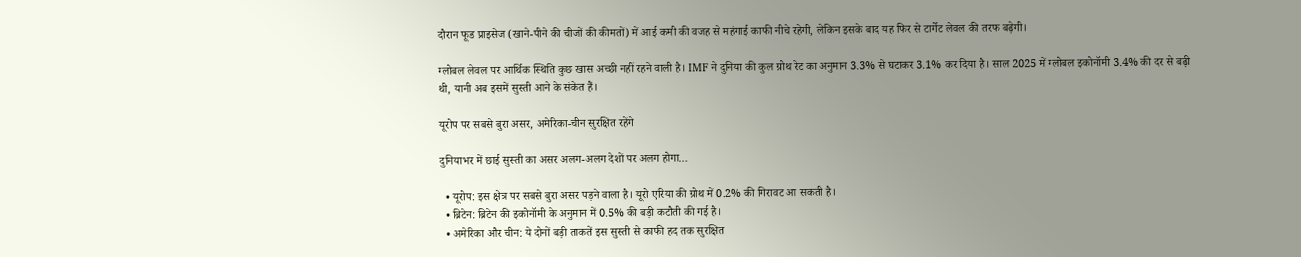दौरान फूड प्राइसेज (खाने-पीने की चीजों की कीमतों) में आई कमी की वजह से महंगाई काफी नीचे रहेगी, लेकिन इसके बाद यह फिर से टार्गेट लेवल की तरफ बढ़ेगी।

ग्लोबल लेवल पर आर्थिक स्थिति कुछ खास अच्छी नहीं रहने वाली है। IMF ने दुनिया की कुल ग्रोथ रेट का अनुमान 3.3% से घटाकर 3.1% कर दिया है। साल 2025 में ग्लोबल इकोनॉमी 3.4% की दर से बढ़ी थी, यानी अब इसमें सुस्ती आने के संकेत हैं।

यूरोप पर सबसे बुरा असर, अमेरिका-चीन सुरक्षित रहेंगे

दुनियाभर में छाई सुस्ती का असर अलग-अलग देशों पर अलग होगा…

  • यूरोप: इस क्षेत्र पर सबसे बुरा असर पड़ने वाला है। यूरो एरिया की ग्रोथ में 0.2% की गिरावट आ सकती है।
  • ब्रिटेन: ब्रिटेन की इकोनॉमी के अनुमान में 0.5% की बड़ी कटौती की गई है।
  • अमेरिका और चीन: ये दोनों बड़ी ताकतें इस सुस्ती से काफी हद तक सुरक्षित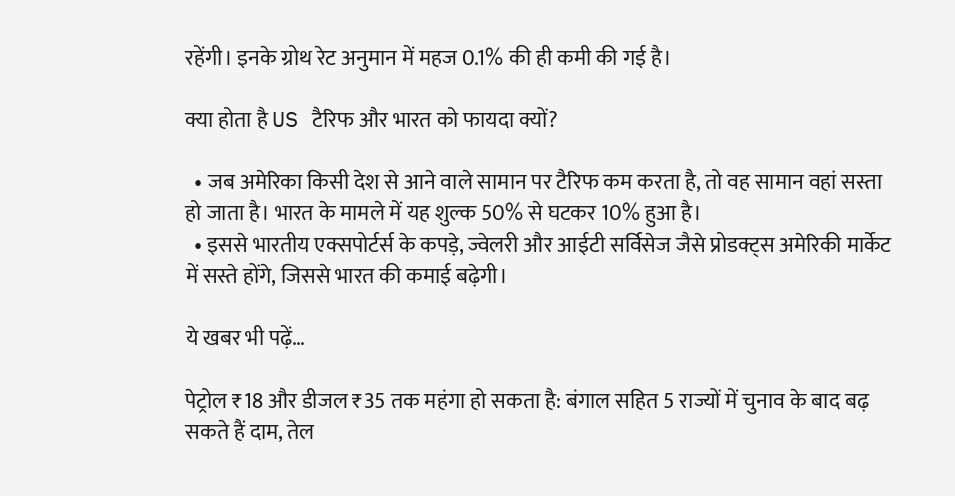रहेंगी। इनके ग्रोथ रेट अनुमान में महज 0.1% की ही कमी की गई है।

क्या होता है US टैरिफ और भारत को फायदा क्यों?

  • जब अमेरिका किसी देश से आने वाले सामान पर टैरिफ कम करता है, तो वह सामान वहां सस्ता हो जाता है। भारत के मामले में यह शुल्क 50% से घटकर 10% हुआ है।
  • इससे भारतीय एक्सपोर्टर्स के कपड़े, ज्वेलरी और आईटी सर्विसेज जैसे प्रोडक्ट्स अमेरिकी मार्केट में सस्ते होंगे, जिससे भारत की कमाई बढ़ेगी।

ये खबर भी पढ़ें…

पेट्रोल ₹18 और डीजल ₹35 तक महंगा हो सकता है: बंगाल सहित 5 राज्यों में चुनाव के बाद बढ़ सकते हैं दाम, तेल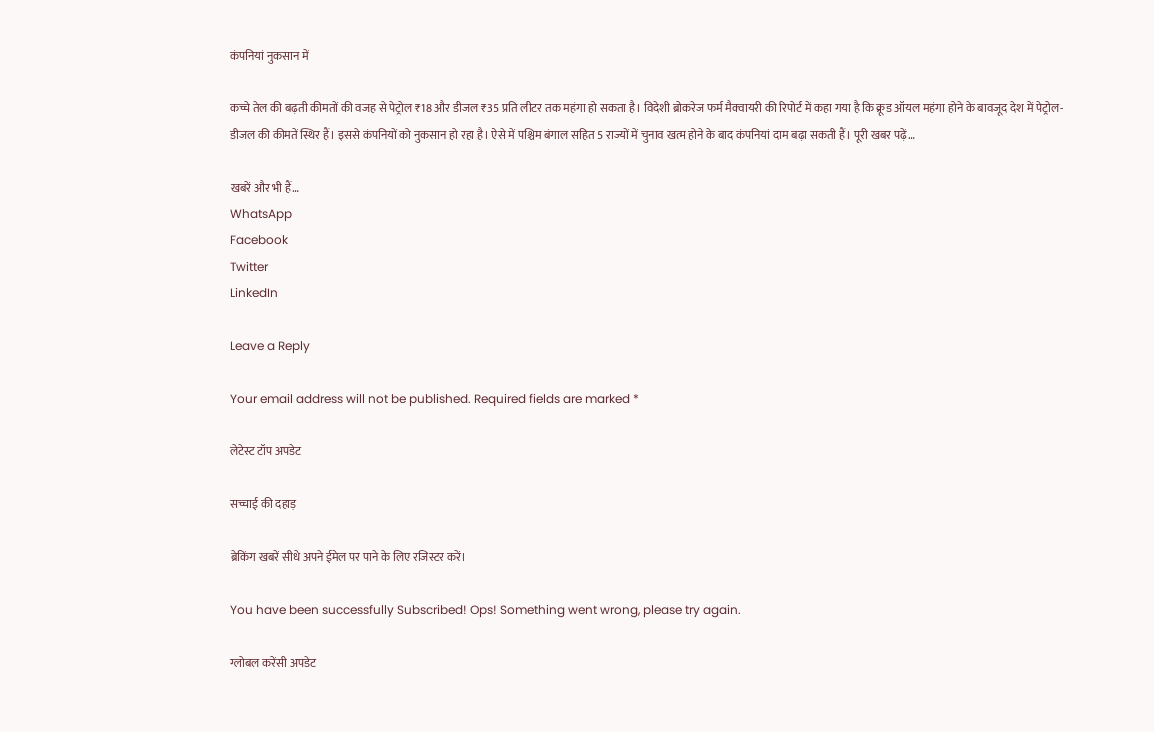कंपनियां नुकसान में

कच्चे तेल की बढ़ती कीमतों की वजह से पेट्रोल ₹18 और डीजल ₹35 प्रति लीटर तक महंगा हो सकता है। विदेशी ब्रोकरेज फर्म मैक्वायरी की रिपोर्ट में कहा गया है कि क्रूड ऑयल महंगा होने के बावजूद देश में पेट्रोल-डीजल की कीमतें स्थिर हैं। इससे कंपनियों को नुकसान हो रहा है। ऐसे में पश्चिम बंगाल सहित 5 राज्यों में चुनाव खत्म होने के बाद कंपनियां दाम बढ़ा सकती हैं। पूरी खबर पढ़ें…

खबरें और भी हैं…
WhatsApp
Facebook
Twitter
LinkedIn

Leave a Reply

Your email address will not be published. Required fields are marked *

लेटेस्ट टॉप अपडेट

सच्चाई की दहाड़

ब्रेकिंग खबरें सीधे अपने ईमेल पर पाने के लिए रजिस्टर करें।

You have been successfully Subscribed! Ops! Something went wrong, please try again.

ग्लोबल करेंसी अपडेट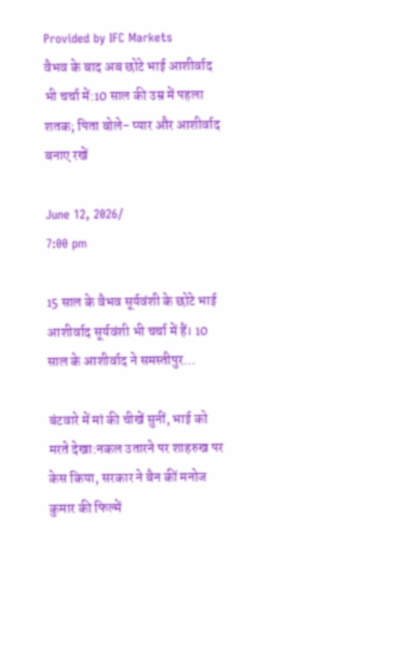Provided by IFC Markets
वैभव के बाद अब छोटे भाई आशीर्वाद भी चर्चा में:10 साल की उम्र में पहला शतक; पिता बोले- प्यार और आशीर्वाद बनाए रखें

June 12, 2026/
7:00 pm

15 साल के वैभव सूर्यवंशी के छोटे भाई आशीर्वाद सूर्यवंशी भी चर्चा में हैं। 10 साल के आशीर्वाद ने समस्तीपुर...

बंटवारे में मां की चीखें सुनीं, भाई को मरते देखा:नकल उतारने पर शाहरुख पर केस किया, सरकार ने बैन कीं मनोज कुमार की फिल्में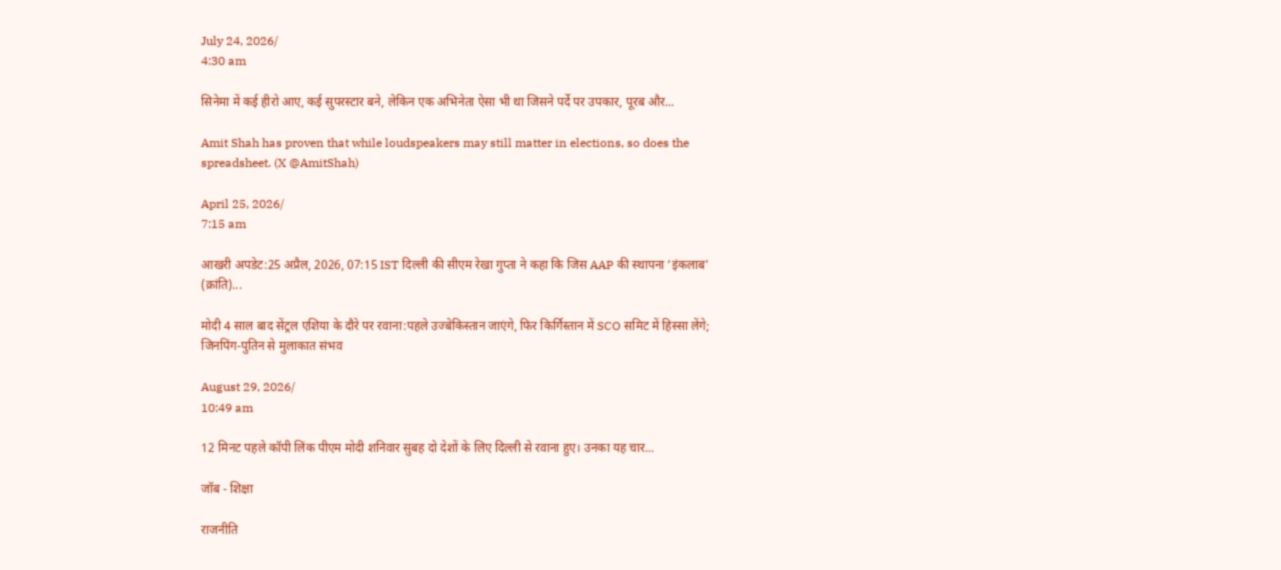July 24, 2026/
4:30 am

सिनेमा में कई हीरो आए, कई सुपरस्टार बने, लेकिन एक अभिनेता ऐसा भी था जिसने पर्दे पर उपकार, पूरब और...

Amit Shah has proven that while loudspeakers may still matter in elections, so does the spreadsheet. (X @AmitShah)

April 25, 2026/
7:15 am

आखरी अपडेट:25 अप्रैल, 2026, 07:15 IST दिल्ली की सीएम रेखा गुप्ता ने कहा कि जिस AAP की स्थापना ‘इंकलाब’ (क्रांति)...

मोदी 4 साल बाद सेंट्रल एशिया के दौरे पर रवाना:पहले उज्बेकिस्तान जाएंगे, फिर किर्गिस्तान में SCO समिट में हिस्सा लेंगे; जिनपिंग-पुतिन से मुलाकात संभव

August 29, 2026/
10:49 am

12 मिनट पहले कॉपी लिंक पीएम मोदी शनिवार सुबह दो देशों के लिए दिल्ली से रवाना हुए। उनका यह चार...

जॉब - शिक्षा

राजनीति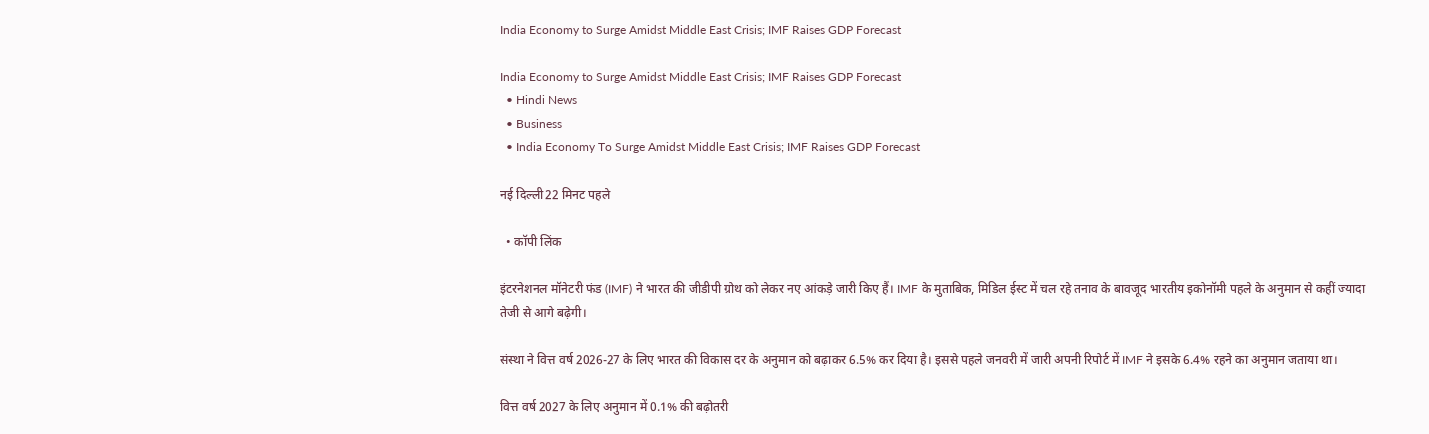India Economy to Surge Amidst Middle East Crisis; IMF Raises GDP Forecast

India Economy to Surge Amidst Middle East Crisis; IMF Raises GDP Forecast
  • Hindi News
  • Business
  • India Economy To Surge Amidst Middle East Crisis; IMF Raises GDP Forecast

नई दिल्ली22 मिनट पहले

  • कॉपी लिंक

इंटरनेशनल मॉनेटरी फंड (IMF) ने भारत की जीडीपी ग्रोथ को लेकर नए आंकड़े जारी किए हैं। IMF के मुताबिक, मिडिल ईस्ट में चल रहे तनाव के बावजूद भारतीय इकोनॉमी पहले के अनुमान से कहीं ज्यादा तेजी से आगे बढ़ेगी।

संस्था ने वित्त वर्ष 2026-27 के लिए भारत की विकास दर के अनुमान को बढ़ाकर 6.5% कर दिया है। इससे पहले जनवरी में जारी अपनी रिपोर्ट में IMF ने इसके 6.4% रहने का अनुमान जताया था।

वित्त वर्ष 2027 के लिए अनुमान में 0.1% की बढ़ोतरी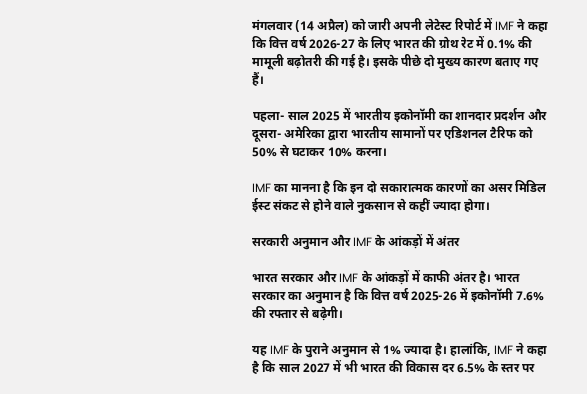मंगलवार (14 अप्रैल) को जारी अपनी लेटेस्ट रिपोर्ट में IMF ने कहा कि वित्त वर्ष 2026-27 के लिए भारत की ग्रोथ रेट में 0.1% की मामूली बढ़ोतरी की गई है। इसके पीछे दो मुख्य कारण बताए गए हैं।

पहला- साल 2025 में भारतीय इकोनॉमी का शानदार प्रदर्शन और दूसरा- अमेरिका द्वारा भारतीय सामानों पर एडिशनल टैरिफ को 50% से घटाकर 10% करना।

IMF का मानना है कि इन दो सकारात्मक कारणों का असर मिडिल ईस्ट संकट से होने वाले नुकसान से कहीं ज्यादा होगा।

सरकारी अनुमान और IMF के आंकड़ों में अंतर

भारत सरकार और IMF के आंकड़ों में काफी अंतर है। भारत सरकार का अनुमान है कि वित्त वर्ष 2025-26 में इकोनॉमी 7.6% की रफ्तार से बढ़ेगी।

यह IMF के पुराने अनुमान से 1% ज्यादा है। हालांकि, IMF ने कहा है कि साल 2027 में भी भारत की विकास दर 6.5% के स्तर पर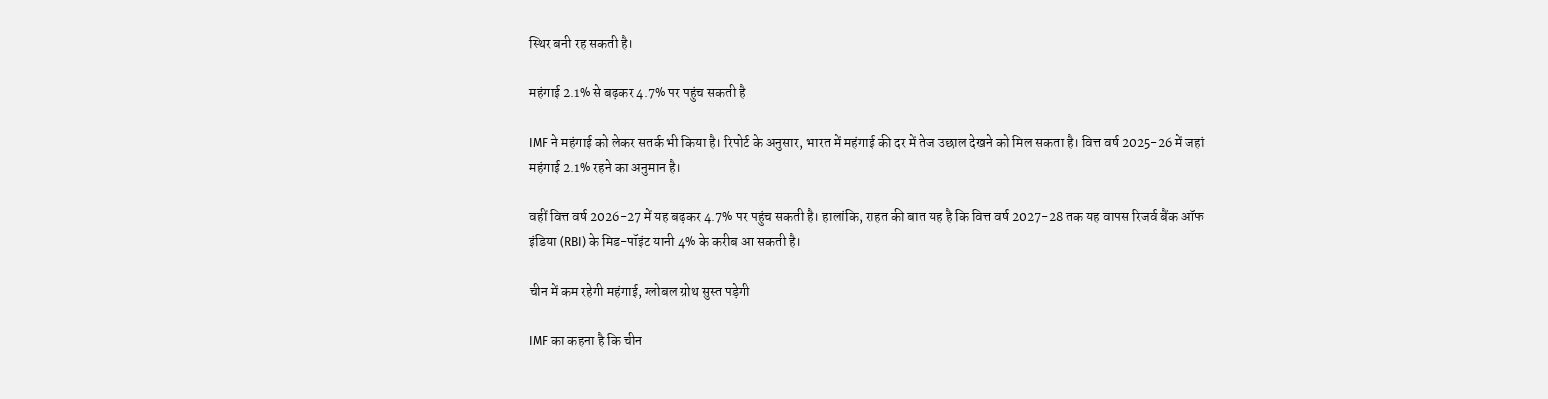स्थिर बनी रह सकती है।

महंगाई 2.1% से बढ़कर 4.7% पर पहुंच सकती है

IMF ने महंगाई को लेकर सतर्क भी किया है। रिपोर्ट के अनुसार, भारत में महंगाई की दर में तेज उछाल देखने को मिल सकता है। वित्त वर्ष 2025-26 में जहां महंगाई 2.1% रहने का अनुमान है।

वहीं वित्त वर्ष 2026-27 में यह बढ़कर 4.7% पर पहुंच सकती है। हालांकि, राहत की बात यह है कि वित्त वर्ष 2027-28 तक यह वापस रिजर्व बैंक ऑफ इंडिया (RBI) के मिड-पॉइंट यानी 4% के करीब आ सकती है।

चीन में कम रहेगी महंगाई, ग्लोबल ग्रोथ सुस्त पड़ेगी

IMF का कहना है कि चीन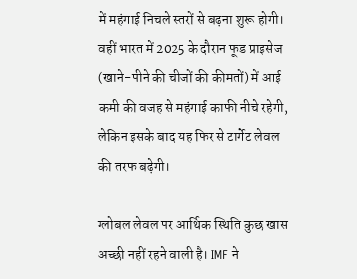में महंगाई निचले स्तरों से बढ़ना शुरू होगी। वहीं भारत में 2025 के दौरान फूड प्राइसेज (खाने-पीने की चीजों की कीमतों) में आई कमी की वजह से महंगाई काफी नीचे रहेगी, लेकिन इसके बाद यह फिर से टार्गेट लेवल की तरफ बढ़ेगी।

ग्लोबल लेवल पर आर्थिक स्थिति कुछ खास अच्छी नहीं रहने वाली है। IMF ने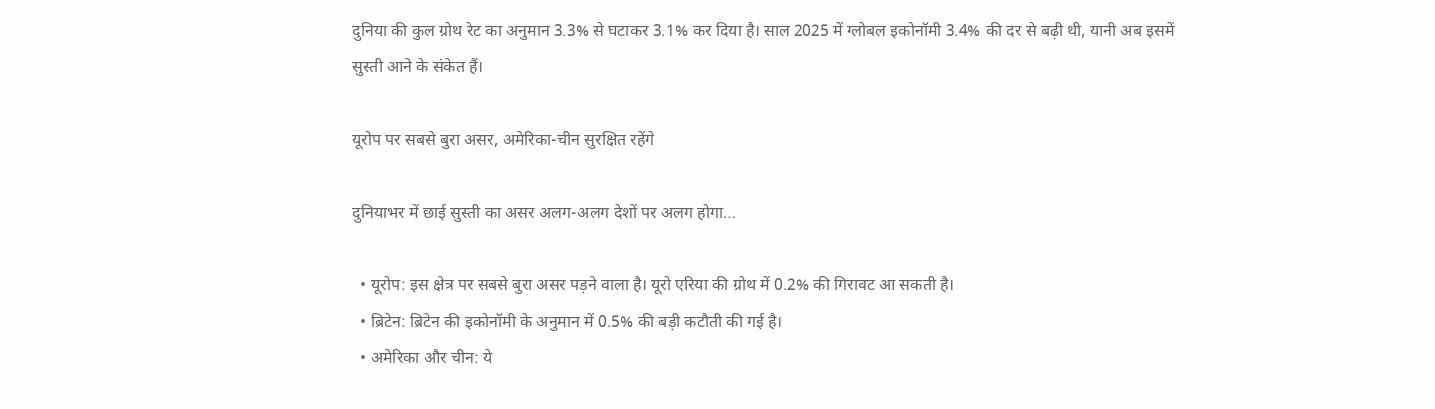दुनिया की कुल ग्रोथ रेट का अनुमान 3.3% से घटाकर 3.1% कर दिया है। साल 2025 में ग्लोबल इकोनॉमी 3.4% की दर से बढ़ी थी, यानी अब इसमें सुस्ती आने के संकेत हैं।

यूरोप पर सबसे बुरा असर, अमेरिका-चीन सुरक्षित रहेंगे

दुनियाभर में छाई सुस्ती का असर अलग-अलग देशों पर अलग होगा…

  • यूरोप: इस क्षेत्र पर सबसे बुरा असर पड़ने वाला है। यूरो एरिया की ग्रोथ में 0.2% की गिरावट आ सकती है।
  • ब्रिटेन: ब्रिटेन की इकोनॉमी के अनुमान में 0.5% की बड़ी कटौती की गई है।
  • अमेरिका और चीन: ये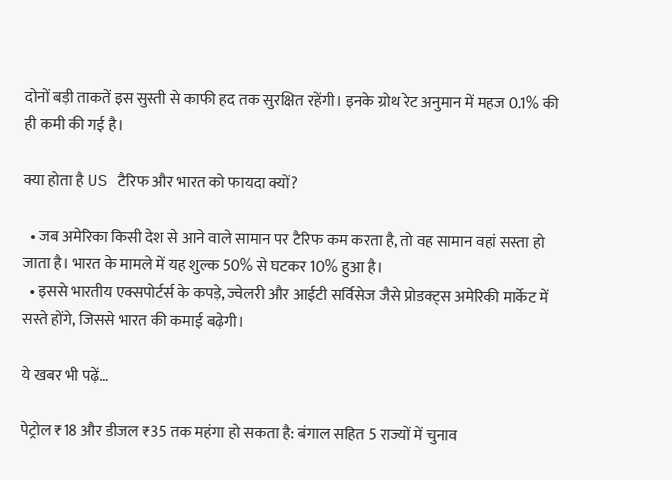दोनों बड़ी ताकतें इस सुस्ती से काफी हद तक सुरक्षित रहेंगी। इनके ग्रोथ रेट अनुमान में महज 0.1% की ही कमी की गई है।

क्या होता है US टैरिफ और भारत को फायदा क्यों?

  • जब अमेरिका किसी देश से आने वाले सामान पर टैरिफ कम करता है, तो वह सामान वहां सस्ता हो जाता है। भारत के मामले में यह शुल्क 50% से घटकर 10% हुआ है।
  • इससे भारतीय एक्सपोर्टर्स के कपड़े, ज्वेलरी और आईटी सर्विसेज जैसे प्रोडक्ट्स अमेरिकी मार्केट में सस्ते होंगे, जिससे भारत की कमाई बढ़ेगी।

ये खबर भी पढ़ें…

पेट्रोल ₹18 और डीजल ₹35 तक महंगा हो सकता है: बंगाल सहित 5 राज्यों में चुनाव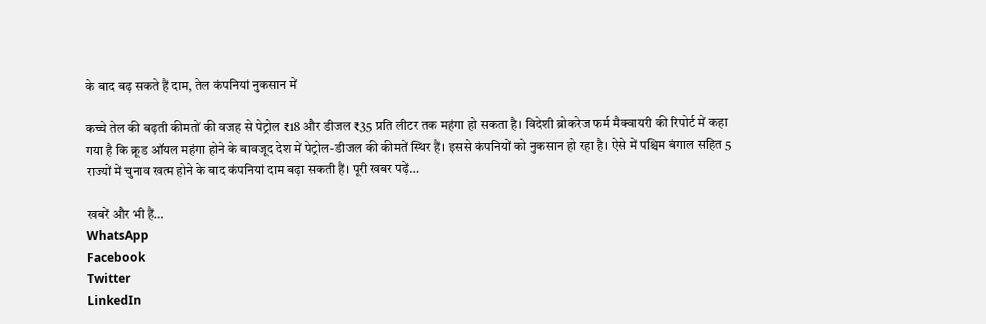के बाद बढ़ सकते हैं दाम, तेल कंपनियां नुकसान में

कच्चे तेल की बढ़ती कीमतों की वजह से पेट्रोल ₹18 और डीजल ₹35 प्रति लीटर तक महंगा हो सकता है। विदेशी ब्रोकरेज फर्म मैक्वायरी की रिपोर्ट में कहा गया है कि क्रूड ऑयल महंगा होने के बावजूद देश में पेट्रोल-डीजल की कीमतें स्थिर हैं। इससे कंपनियों को नुकसान हो रहा है। ऐसे में पश्चिम बंगाल सहित 5 राज्यों में चुनाव खत्म होने के बाद कंपनियां दाम बढ़ा सकती हैं। पूरी खबर पढ़ें…

खबरें और भी हैं…
WhatsApp
Facebook
Twitter
LinkedIn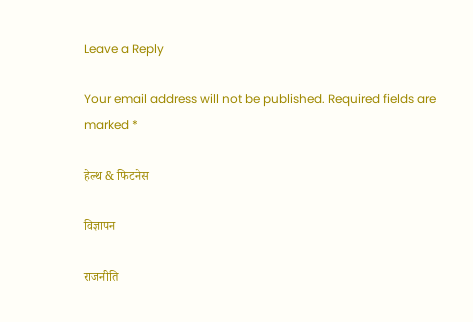Leave a Reply

Your email address will not be published. Required fields are marked *

हेल्थ & फिटनेस

विज्ञापन

राजनीति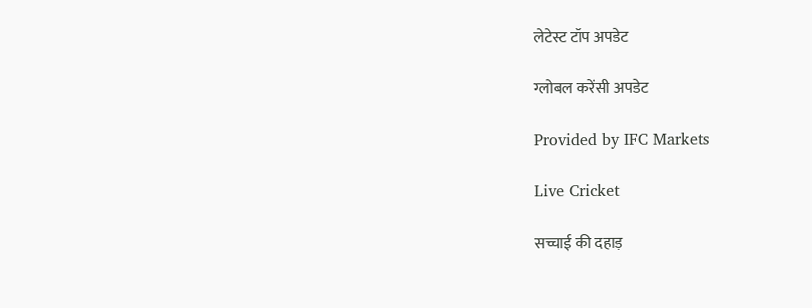लेटेस्ट टॉप अपडेट

ग्लोबल करेंसी अपडेट

Provided by IFC Markets

Live Cricket

सच्चाई की दहाड़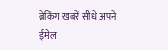ब्रेकिंग खबरें सीधे अपने ईमेल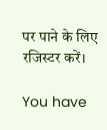पर पाने के लिए रजिस्टर करें।

You have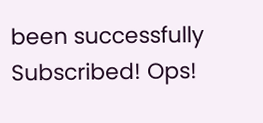been successfully Subscribed! Ops!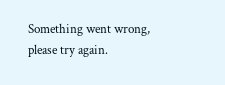Something went wrong, please try again.